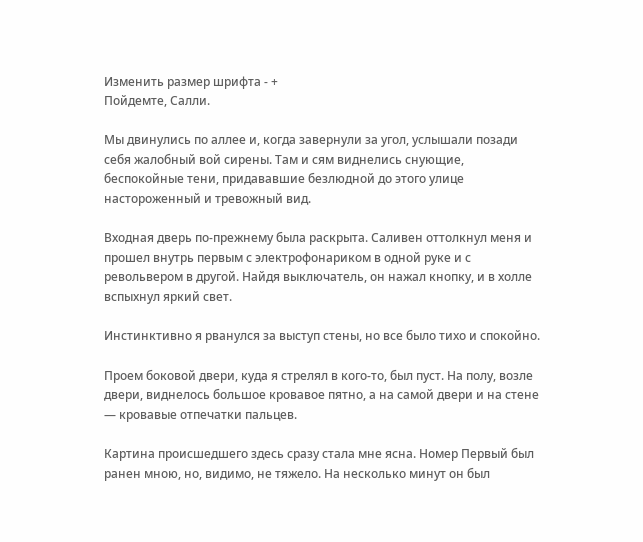Изменить размер шрифта - +
Пойдемте, Салли.

Мы двинулись по аллее и, когда завернули за угол, услышали позади себя жалобный вой сирены. Там и сям виднелись снующие, беспокойные тени, придававшие безлюдной до этого улице настороженный и тревожный вид.

Входная дверь по-прежнему была раскрыта. Саливен оттолкнул меня и прошел внутрь первым с электрофонариком в одной руке и с револьвером в другой. Найдя выключатель, он нажал кнопку, и в холле вспыхнул яркий свет.

Инстинктивно я рванулся за выступ стены, но все было тихо и спокойно.

Проем боковой двери, куда я стрелял в кого-то, был пуст. На полу, возле двери, виднелось большое кровавое пятно, а на самой двери и на стене — кровавые отпечатки пальцев.

Картина происшедшего здесь сразу стала мне ясна. Номер Первый был ранен мною, но, видимо, не тяжело. На несколько минут он был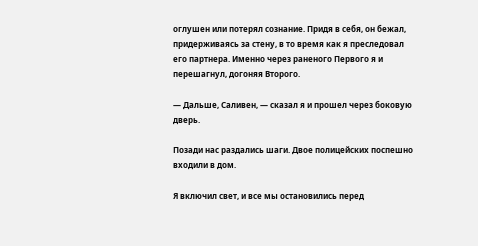оглушен или потерял сознание. Придя в себя, он бежал, придерживаясь за стену, в то время как я преследовал его партнера. Именно через раненого Первого я и перешагнул, догоняя Второго.

— Дальше, Саливен, — сказал я и прошел через боковую дверь.

Позади нас раздались шаги. Двое полицейских поспешно входили в дом.

Я включил свет, и все мы остановились перед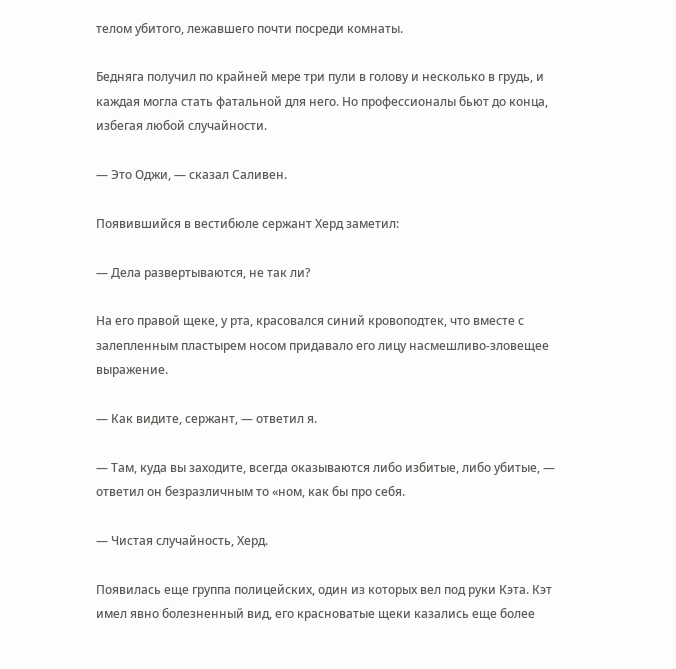телом убитого, лежавшего почти посреди комнаты.

Бедняга получил по крайней мере три пули в голову и несколько в грудь, и каждая могла стать фатальной для него. Но профессионалы бьют до конца, избегая любой случайности.

— Это Оджи, — сказал Саливен.

Появившийся в вестибюле сержант Херд заметил:

— Дела развертываются, не так ли?

На его правой щеке, у рта, красовался синий кровоподтек, что вместе с залепленным пластырем носом придавало его лицу насмешливо-зловещее выражение.

— Как видите, сержант, — ответил я.

— Там, куда вы заходите, всегда оказываются либо избитые, либо убитые, — ответил он безразличным то «ном, как бы про себя.

— Чистая случайность, Херд.

Появилась еще группа полицейских, один из которых вел под руки Кэта. Кэт имел явно болезненный вид, его красноватые щеки казались еще более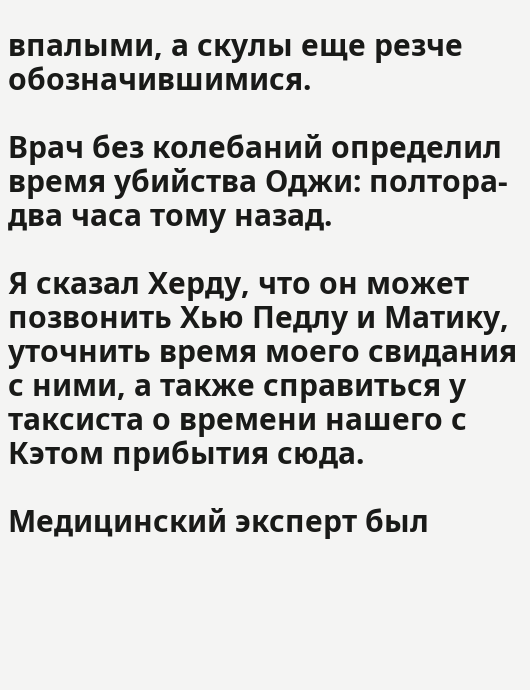впалыми, а скулы еще резче обозначившимися.

Врач без колебаний определил время убийства Оджи: полтора-два часа тому назад.

Я сказал Херду, что он может позвонить Хью Педлу и Матику, уточнить время моего свидания с ними, а также справиться у таксиста о времени нашего с Кэтом прибытия сюда.

Медицинский эксперт был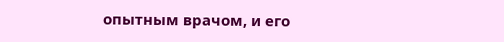опытным врачом, и его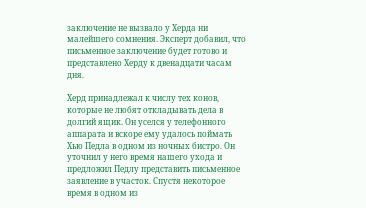заключение не вызвало у Херда ни малейшего сомнения. Эксперт добавил, что письменное заключение будет готово и представлено Херду к двенадцати часам дня.

Херд принадлежал к числу тех конов, которые не любят откладывать дела в долгий ящик. Он уселся у телефонного аппарата и вскоре ему удалось поймать Хью Педла в одном из ночных бистро. Он уточнил у него время нашего ухода и предложил Педлу представить письменное заявление в участок. Спустя некоторое время в одном из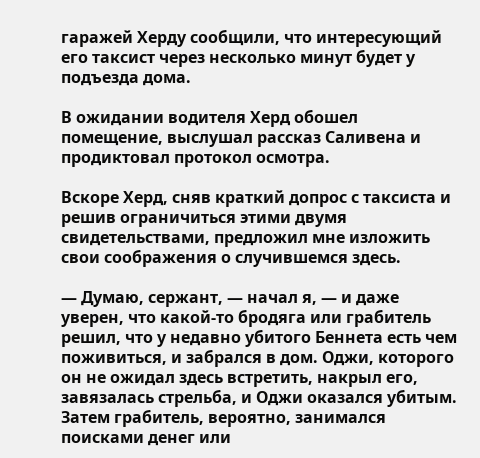гаражей Херду сообщили, что интересующий его таксист через несколько минут будет у подъезда дома.

В ожидании водителя Херд обошел помещение, выслушал рассказ Саливена и продиктовал протокол осмотра.

Вскоре Херд, сняв краткий допрос с таксиста и решив ограничиться этими двумя свидетельствами, предложил мне изложить свои соображения о случившемся здесь.

— Думаю, сержант, — начал я, — и даже уверен, что какой-то бродяга или грабитель решил, что у недавно убитого Беннета есть чем поживиться, и забрался в дом. Оджи, которого он не ожидал здесь встретить, накрыл его, завязалась стрельба, и Оджи оказался убитым. Затем грабитель, вероятно, занимался поисками денег или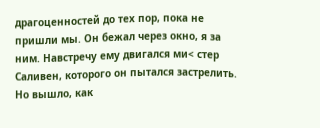драгоценностей до тех пор, пока не пришли мы. Он бежал через окно, я за ним. Навстречу ему двигался ми< стер Саливен, которого он пытался застрелить. Но вышло, как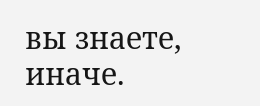вы знаете, иначе.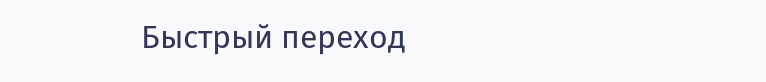Быстрый переход